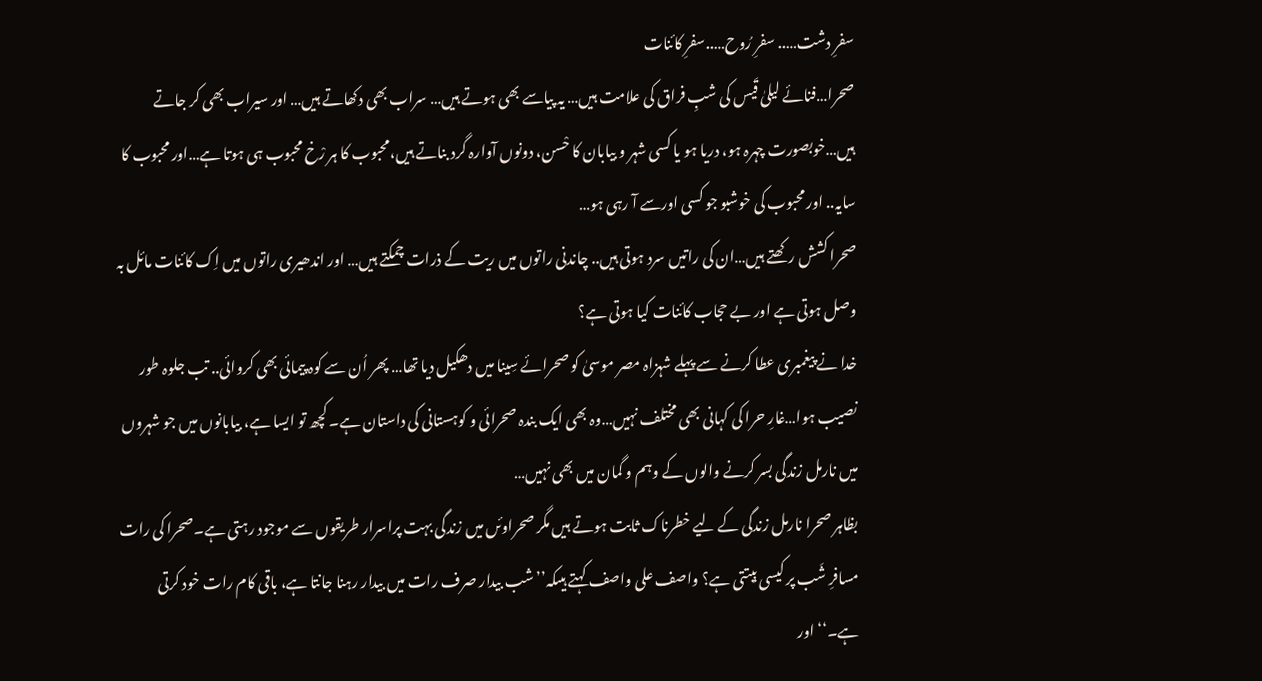سفرِ دشت….. سفرِ رُوح…..سفرِ کائنات
صحرا…فنائے لیلیٰ قَیس کی شبِ فراق کی علامت ہیں… یہ پیاسے بھی ہوتے ہیں… سراب بھی دکھاتے ہیں… اور سیراب بھی کر جاتے ہیں…خوبصورت چہرہ ہو، دریا ہو یا کسی شہر و بیابان کا حْسن، دونوں آوارہ گرد بناتے ہیں،محبوب کا ہر رْخ محبوب ہی ہوتا ہے…اور محبوب کا سایہ.. اور محبوب کی خوشبو جو کسی اورسے آ رہی ہو…
صحرا کشش رکھتے ہیں…ان کی راتیں سرد ہوتی ہیں.. چاندنی راتوں میں ریت کے ذرات چمکتے ہیں… اور اندھیری راتوں میں اِک کائنات مائل بہ وصل ہوتی ہے اور بے حجاب کائنات کیا ہوتی ہے؟
خدا نے پیغمبری عطا کرنے سے پہلے شہزاہ مصر موسیٰ کو صحرائے سِینا میں دھکیل دیا تھا… پھر اُن سے کوہ پیمائی بھی کروائی.. تب جلوہ طور نصیب ہوا…غارِ حرا کی کہانی بھی مختلف نہیں…وہ بھی ایک بندہ صحرائی و کوہستانی کی داستان ہے۔ کچھ تو ایسا ہے، بیابانوں میں جو شہروں میں نارمل زندگی بسر کرنے والوں کے وہم و گمان میں بھی نہیں…
بظاہر صحرا نارمل زندگی کے لیے خطرناک ثابت ہوتے ہیں مگر صحراوئں میں زندگی بہت پراسرار طریقوں سے موجود رہتی ہے۔صحرا کی رات مسافرِ شَب پر کیسی بِیتتی ہے؟ واصف علی واصف کہتے ہیںکہ’’شب بیدار صرف رات میں بیدار رہنا جانتا ہے، باقی کام رات خود کرتی ہے۔‘‘ اور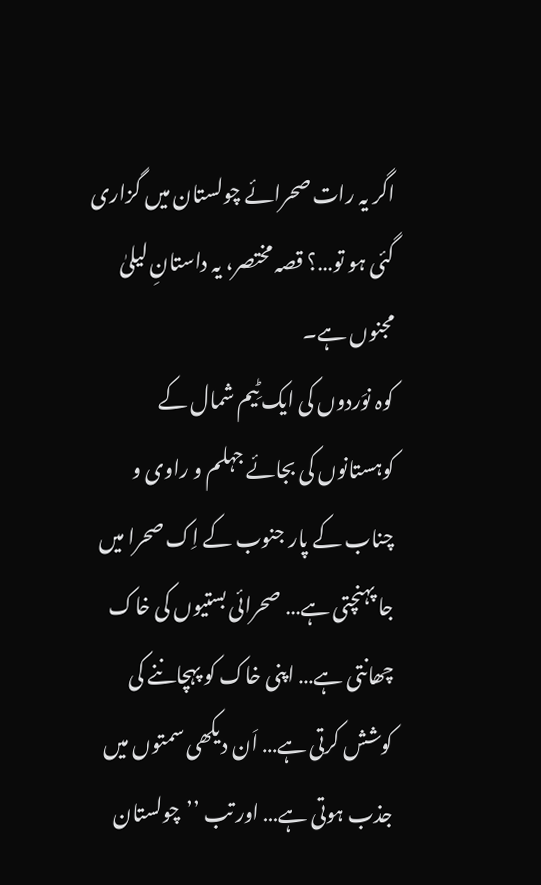اگر یہ رات صحرائے چولستان میں گزاری گئی ہو تو…؟ قصہ مختصر، یہ داستانِ لیلیٰ مجنوں ہے۔
کوہ نوَردوں کی ایک ٹِیم شمال کے کوہستانوں کی بجائے جہلم و راوی و چناب کے پار جنوب کے اِک صحرا میں جا پہنچتی ہے… صحرائی بستیوں کی خاک چھانتی ہے… اپنی خاک کو پہچاننے کی کوشش کرتی ہے… اَن دیکھی سمتوں میں جذب ہوتی ہے… اور تب ’’چولستان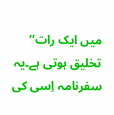میں ایک رات‘‘ تخلیق ہوتی ہے۔یہ سفرنامہ اِسی کی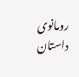رومانوی داستان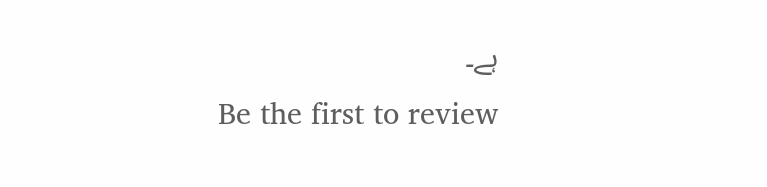ہے۔
Be the first to review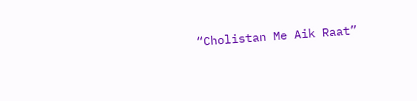“Cholistan Me Aik Raat”